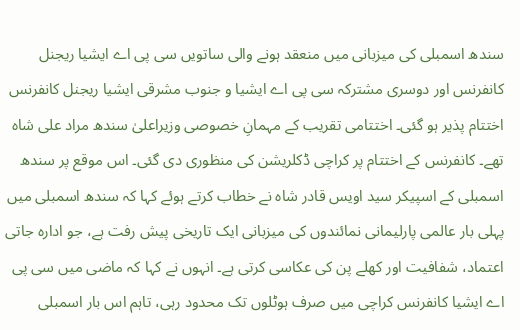سندھ اسمبلی کی میزبانی میں منعقد ہونے والی ساتویں سی پی اے ایشیا ریجنل کانفرنس اور دوسری مشترکہ سی پی اے ایشیا و جنوب مشرقی ایشیا ریجنل کانفرنس اختتام پذیر ہو گئی۔ اختتامی تقریب کے مہمانِ خصوصی وزیراعلیٰ سندھ مراد علی شاہ تھے۔ کانفرنس کے اختتام پر کراچی ڈکلریشن کی منظوری دی گئی۔ اس موقع پر سندھ اسمبلی کے اسپیکر سید اویس قادر شاہ نے خطاب کرتے ہوئے کہا کہ سندھ اسمبلی میں پہلی بار عالمی پارلیمانی نمائندوں کی میزبانی ایک تاریخی پیش رفت ہے، جو ادارہ جاتی اعتماد، شفافیت اور کھلے پن کی عکاسی کرتی ہے۔ انہوں نے کہا کہ ماضی میں سی پی اے ایشیا کانفرنس کراچی میں صرف ہوٹلوں تک محدود رہی، تاہم اس بار اسمبلی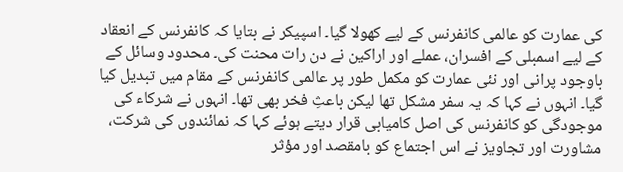کی عمارت کو عالمی کانفرنس کے لیے کھولا گیا۔ اسپیکر نے بتایا کہ کانفرنس کے انعقاد کے لیے اسمبلی کے افسران، عملے اور اراکین نے دن رات محنت کی۔ محدود وسائل کے باوجود پرانی اور نئی عمارت کو مکمل طور پر عالمی کانفرنس کے مقام میں تبدیل کیا گیا۔ انہوں نے کہا کہ یہ سفر مشکل تھا لیکن باعثِ فخر بھی تھا۔ انہوں نے شرکاء کی موجودگی کو کانفرنس کی اصل کامیابی قرار دیتے ہوئے کہا کہ نمائندوں کی شرکت، مشاورت اور تجاویز نے اس اجتماع کو بامقصد اور مؤثر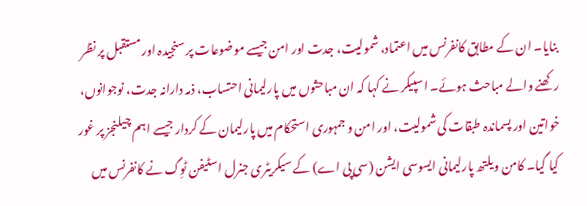بنایا۔ ان کے مطابق کانفرنس میں اعتماد، شمولیت، جدت اور امن جیسے موضوعات پر سنجیدہ اور مستقبل پر نظر رکھنے والے مباحث ہوئے۔ اسپیکر نے کہا کہ ان مباحثوں میں پارلیمانی احتساب، ذمہ دارانہ جدت، نوجوانوں، خواتین اور پسماندہ طبقات کی شمولیت، اور امن و جمہوری استحکام میں پارلیمان کے کردار جیسے اہم چیلنجز پر غور کیا گیا۔ کامن ویلتھ پارلیمانی ایسوسی ایشن (سی پی اے) کے سیکریٹری جنرل اسٹیفن ٹوِگ نے کانفرنس میں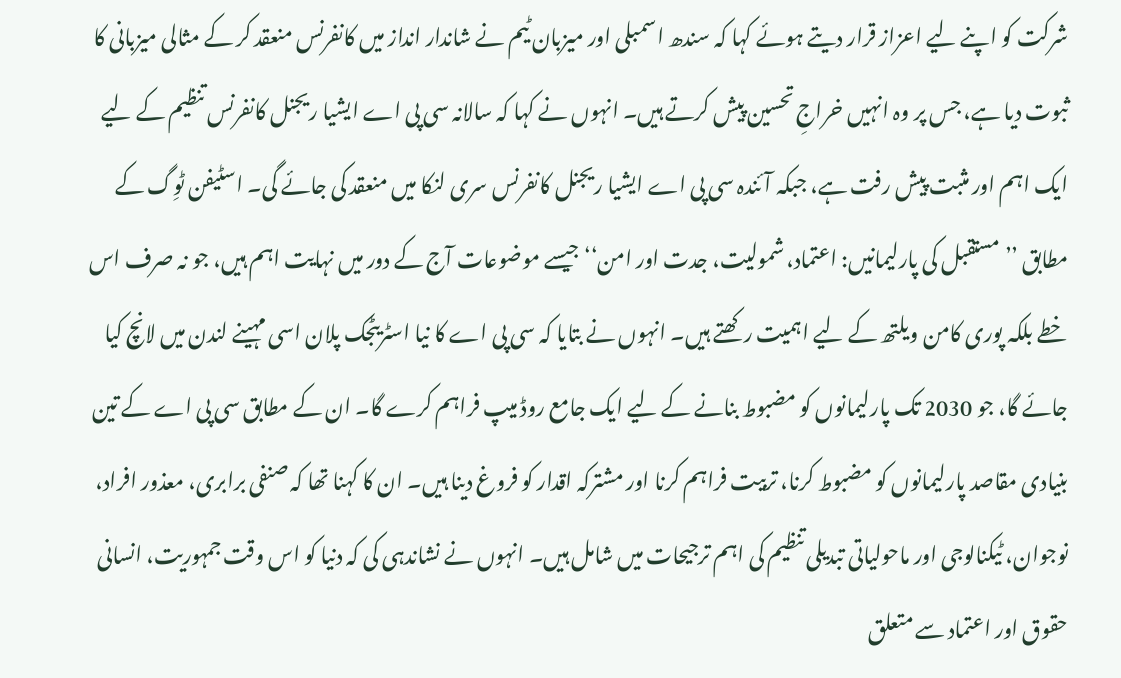شرکت کو اپنے لیے اعزاز قرار دیتے ہوئے کہا کہ سندھ اسمبلی اور میزبان ٹیم نے شاندار انداز میں کانفرنس منعقد کر کے مثالی میزبانی کا ثبوت دیا ہے، جس پر وہ انہیں خراجِ تحسین پیش کرتے ہیں۔ انہوں نے کہا کہ سالانہ سی پی اے ایشیا ریجنل کانفرنس تنظیم کے لیے ایک اہم اور مثبت پیش رفت ہے، جبکہ آئندہ سی پی اے ایشیا ریجنل کانفرنس سری لنکا میں منعقد کی جائے گی۔ اسٹیفن ٹوِگ کے مطابق ’’مستقبل کی پارلیمانیں: اعتماد، شمولیت، جدت اور امن‘‘ جیسے موضوعات آج کے دور میں نہایت اہم ہیں، جو نہ صرف اس خطے بلکہ پوری کامن ویلتھ کے لیے اہمیت رکھتے ہیں۔ انہوں نے بتایا کہ سی پی اے کا نیا اسٹریٹجک پلان اسی مہینے لندن میں لانچ کیا جائے گا، جو 2030 تک پارلیمانوں کو مضبوط بنانے کے لیے ایک جامع روڈ میپ فراہم کرے گا۔ ان کے مطابق سی پی اے کے تین بنیادی مقاصد پارلیمانوں کو مضبوط کرنا، تربیت فراہم کرنا اور مشترکہ اقدار کو فروغ دینا ہیں۔ ان کا کہنا تھا کہ صنفی برابری، معذور افراد، نوجوان، ٹیکنالوجی اور ماحولیاتی تبدیلی تنظیم کی اہم ترجیحات میں شامل ہیں۔ انہوں نے نشاندہی کی کہ دنیا کو اس وقت جمہوریت، انسانی حقوق اور اعتماد سے متعلق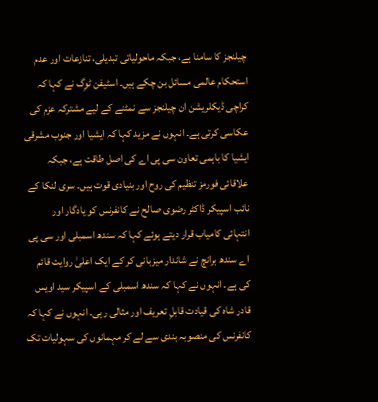چیلنجز کا سامنا ہے، جبکہ ماحولیاتی تبدیلی، تنازعات اور عدم استحکام عالمی مسائل بن چکے ہیں۔ اسٹیفن ٹوِگ نے کہا کہ کراچی ڈیکلریشن ان چیلنجز سے نمٹنے کے لیے مشترکہ عزم کی عکاسی کرتی ہے۔ انہوں نے مزید کہا کہ ایشیا اور جنوب مشرقی ایشیا کا باہمی تعاون سی پی اے کی اصل طاقت ہے، جبکہ علاقائی فورمز تنظیم کی روح اور بنیادی قوت ہیں۔ سری لنکا کے نائب اسپیکر ڈاکٹر رضوی صالح نے کانفرنس کو یادگار اور انتہائی کامیاب قرار دیتے ہوئے کہا کہ سندھ اسمبلی اور سی پی اے سندھ برانچ نے شاندار میزبانی کر کے ایک اعلیٰ روایت قائم کی ہے۔ انہوں نے کہا کہ سندھ اسمبلی کے اسپیکر سید اویس قادر شاہ کی قیادت قابلِ تعریف اور مثالی رہی۔ انہوں نے کہا کہ کانفرنس کی منصوبہ بندی سے لے کر مہمانوں کی سہولیات تک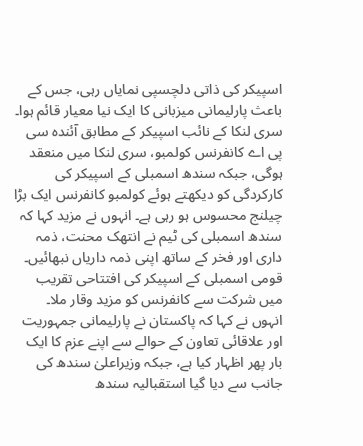اسپیکر کی ذاتی دلچسپی نمایاں رہی، جس کے باعث پارلیمانی میزبانی کا ایک نیا معیار قائم ہوا۔ سری لنکا کے نائب اسپیکر کے مطابق آئندہ سی پی اے کانفرنس کولمبو، سری لنکا میں منعقد ہوگی، جبکہ سندھ اسمبلی کے اسپیکر کی کارکردگی کو دیکھتے ہوئے کولمبو کانفرنس ایک بڑا چیلنج محسوس ہو رہی ہے۔ انہوں نے مزید کہا کہ سندھ اسمبلی کی ٹیم نے انتھک محنت، ذمہ داری اور فخر کے ساتھ اپنی ذمہ داریاں نبھائیں۔ قومی اسمبلی کے اسپیکر کی افتتاحی تقریب میں شرکت سے کانفرنس کو مزید وقار ملا۔ انہوں نے کہا کہ پاکستان نے پارلیمانی جمہوریت اور علاقائی تعاون کے حوالے سے اپنے عزم کا ایک بار پھر اظہار کیا ہے، جبکہ وزیراعلیٰ سندھ کی جانب سے دیا گیا استقبالیہ سندھ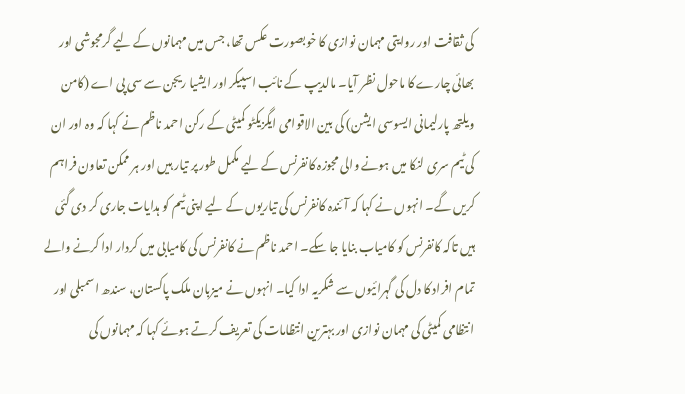کی ثقافت اور روایتی مہمان نوازی کا خوبصورت عکس تھا، جس میں مہمانوں کے لیے گرمجوشی اور بھائی چارے کا ماحول نظر آیا۔ مالدیپ کے نائب اسپیکر اور ایشیا ریجن سے سی پی اے (کامن ویلتھ پارلیمانی ایسوسی ایشن) کی بین الاقوامی ایگزیکٹو کمیٹی کے رکن احمد ناظم نے کہا کہ وہ اور ان کی ٹیم سری لنکا میں ہونے والی مجوزہ کانفرنس کے لیے مکمل طور پر تیار ہیں اور ہر ممکن تعاون فراہم کریں گے۔ انہوں نے کہا کہ آئندہ کانفرنس کی تیاریوں کے لیے اپنی ٹیم کو ہدایات جاری کر دی گئی ہیں تاکہ کانفرنس کو کامیاب بنایا جا سکے۔ احمد ناظم نے کانفرنس کی کامیابی میں کردار ادا کرنے والے تمام افراد کا دل کی گہرائیوں سے شکریہ ادا کیا۔ انہوں نے میزبان ملک پاکستان، سندھ اسمبلی اور انتظامی کمیٹی کی مہمان نوازی اور بہترین انتظامات کی تعریف کرتے ہوئے کہا کہ مہمانوں کی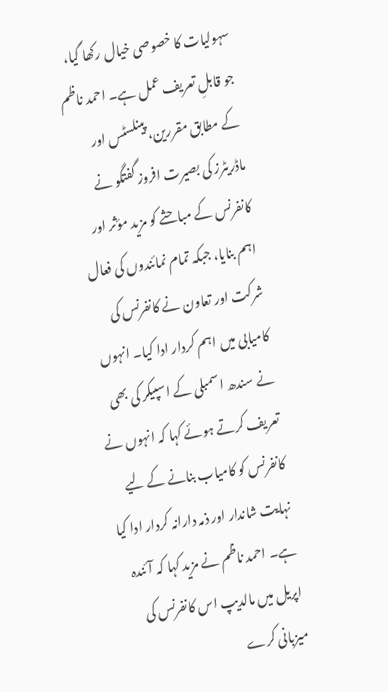سہولیات کا خصوصی خیال رکھا گیا، جو قابلِ تعریف عمل ہے۔ احمد ناظم کے مطابق مقررین، پینلسٹس اور ماڈریٹرز کی بصیرت افروز گفتگو نے کانفرنس کے مباحثے کو مزید مؤثر اور اہم بنایا، جبکہ تمام نمائندوں کی فعال شرکت اور تعاون نے کانفرنس کی کامیابی میں اہم کردار ادا کیا۔ انہوں نے سندھ اسمبلی کے اسپیکر کی بھی تعریف کرتے ہوئے کہا کہ انہوں نے کانفرنس کو کامیاب بنانے کے لیے نہایت شاندار اور ذمہ دارانہ کردار ادا کیا ہے۔ احمد ناظم نے مزید کہا کہ آئندہ اپریل میں مالدیپ اس کانفرنس کی میزبانی کرے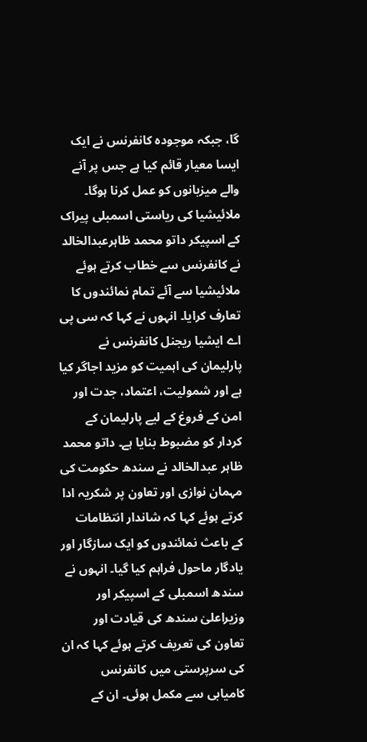گا، جبکہ موجودہ کانفرنس نے ایک ایسا معیار قائم کیا ہے جس پر آنے والے میزبانوں کو عمل کرنا ہوگا۔ ملائیشیا کی ریاستی اسمبلی پیراک کے اسپیکر داتو محمد ظاہرعبدالخالد نے کانفرنس سے خطاب کرتے ہوئے ملائیشیا سے آئے تمام نمائندوں کا تعارف کرایا۔ انہوں نے کہا کہ سی پی اے ایشیا ریجنل کانفرنس نے پارلیمان کی اہمیت کو مزید اجاگر کیا ہے اور شمولیت، اعتماد، جدت اور امن کے فروغ کے لیے پارلیمان کے کردار کو مضبوط بنایا ہے۔ داتو محمد ظاہر عبدالخالد نے سندھ حکومت کی مہمان نوازی اور تعاون پر شکریہ ادا کرتے ہوئے کہا کہ شاندار انتظامات کے باعث نمائندوں کو ایک سازگار اور یادگار ماحول فراہم کیا گیا۔ انہوں نے سندھ اسمبلی کے اسپیکر اور وزیراعلیٰ سندھ کی قیادت اور تعاون کی تعریف کرتے ہوئے کہا کہ ان کی سرپرستی میں کانفرنس کامیابی سے مکمل ہوئی۔ ان کے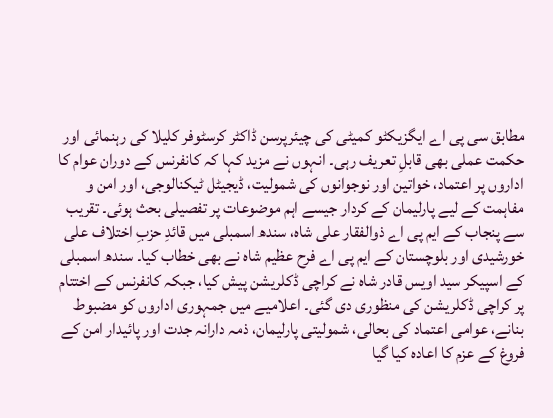مطابق سی پی اے ایگزیکٹو کمیٹی کی چیئرپرسن ڈاکٹر کرسٹوفر کلیلا کی رہنمائی اور حکمت عملی بھی قابلِ تعریف رہی۔ انہوں نے مزید کہا کہ کانفرنس کے دوران عوام کا اداروں پر اعتماد، خواتین اور نوجوانوں کی شمولیت، ڈیجیٹل ٹیکنالوجی، اور امن و مفاہمت کے لیے پارلیمان کے کردار جیسے اہم موضوعات پر تفصیلی بحث ہوئی۔ تقریب سے پنجاب کے ایم پی اے ذوالفقار علی شاہ، سندھ اسمبلی میں قائدِ حزبِ اختلاف علی خورشیدی اور بلوچستان کے ایم پی اے فرح عظیم شاہ نے بھی خطاب کیا۔ سندھ اسمبلی کے اسپیکر سید اویس قادر شاہ نے کراچی ڈکلریشن پیش کیا، جبکہ کانفرنس کے اختتام پر کراچی ڈکلریشن کی منظوری دی گئی۔ اعلامیے میں جمہوری اداروں کو مضبوط بنانے، عوامی اعتماد کی بحالی، شمولیتی پارلیمان، ذمہ دارانہ جدت اور پائیدار امن کے فروغ کے عزم کا اعادہ کیا گیا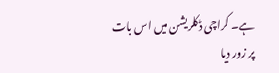ہے۔ کراچی ڈکلریشن میں اس بات پر زور دیا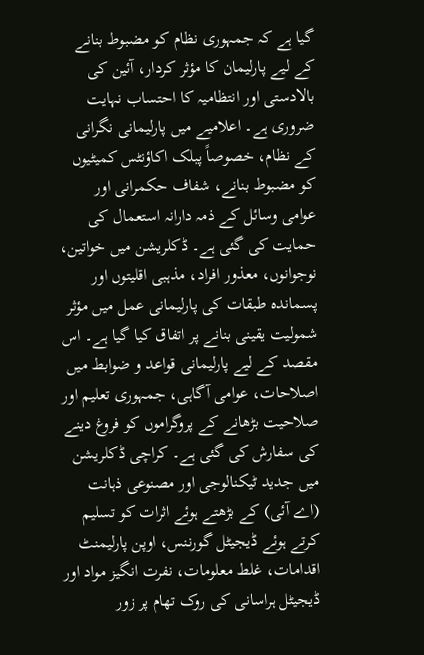گیا ہے کہ جمہوری نظام کو مضبوط بنانے کے لیے پارلیمان کا مؤثر کردار، آئین کی بالادستی اور انتظامیہ کا احتساب نہایت ضروری ہے۔ اعلامیے میں پارلیمانی نگرانی کے نظام، خصوصاً پبلک اکاؤنٹس کمیٹیوں کو مضبوط بنانے، شفاف حکمرانی اور عوامی وسائل کے ذمہ دارانہ استعمال کی حمایت کی گئی ہے۔ ڈکلریشن میں خواتین، نوجوانوں، معذور افراد، مذہبی اقلیتوں اور پسماندہ طبقات کی پارلیمانی عمل میں مؤثر شمولیت یقینی بنانے پر اتفاق کیا گیا ہے۔ اس مقصد کے لیے پارلیمانی قواعد و ضوابط میں اصلاحات، عوامی آگاہی، جمہوری تعلیم اور صلاحیت بڑھانے کے پروگراموں کو فروغ دینے کی سفارش کی گئی ہے۔ کراچی ڈکلریشن میں جدید ٹیکنالوجی اور مصنوعی ذہانت (اے آئی) کے بڑھتے ہوئے اثرات کو تسلیم کرتے ہوئے ڈیجیٹل گورننس، اوپن پارلیمنٹ اقدامات، غلط معلومات، نفرت انگیز مواد اور ڈیجیٹل ہراسانی کی روک تھام پر زور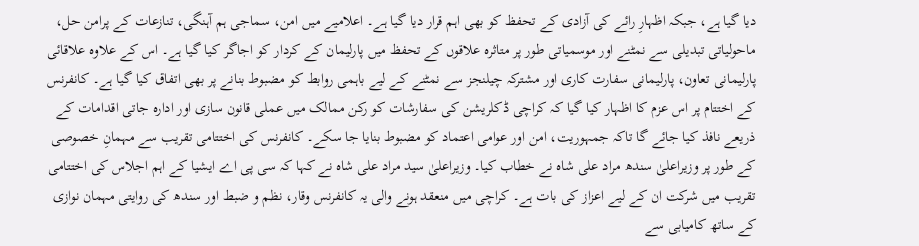دیا گیا ہے، جبکہ اظہارِ رائے کی آزادی کے تحفظ کو بھی اہم قرار دیا گیا ہے۔ اعلامیے میں امن، سماجی ہم آہنگی، تنازعات کے پرامن حل، ماحولیاتی تبدیلی سے نمٹنے اور موسمیاتی طور پر متاثرہ علاقوں کے تحفظ میں پارلیمان کے کردار کو اجاگر کیا گیا ہے۔ اس کے علاوہ علاقائی پارلیمانی تعاون، پارلیمانی سفارت کاری اور مشترکہ چیلنجز سے نمٹنے کے لیے باہمی روابط کو مضبوط بنانے پر بھی اتفاق کیا گیا ہے۔ کانفرنس کے اختتام پر اس عزم کا اظہار کیا گیا کہ کراچی ڈکلریشن کی سفارشات کو رکن ممالک میں عملی قانون سازی اور ادارہ جاتی اقدامات کے ذریعے نافذ کیا جائے گا تاکہ جمہوریت، امن اور عوامی اعتماد کو مضبوط بنایا جا سکے۔ کانفرنس کی اختتامی تقریب سے مہمانِ خصوصی کے طور پر وزیراعلیٰ سندھ مراد علی شاہ نے خطاب کیا۔ وزیراعلیٰ سید مراد علی شاہ نے کہا کہ سی پی اے ایشیا کے اہم اجلاس کی اختتامی تقریب میں شرکت ان کے لیے اعزاز کی بات ہے۔ کراچی میں منعقد ہونے والی یہ کانفرنس وقار، نظم و ضبط اور سندھ کی روایتی مہمان نوازی کے ساتھ کامیابی سے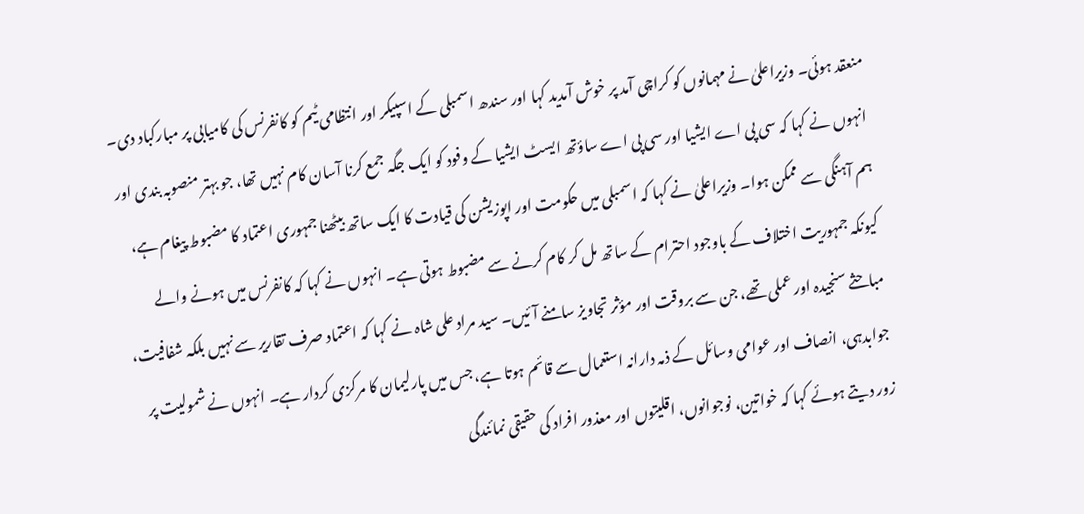منعقد ہوئی۔ وزیراعلیٰ نے مہمانوں کو کراچی آمد پر خوش آمدید کہا اور سندھ اسمبلی کے اسپیکر اور انتظامی ٹیم کو کانفرنس کی کامیابی پر مبارکباد دی۔ انہوں نے کہا کہ سی پی اے ایشیا اور سی پی اے ساؤتھ ایسٹ ایشیا کے وفود کو ایک جگہ جمع کرنا آسان کام نہیں تھا، جو بہتر منصوبہ بندی اور ہم آہنگی سے ممکن ہوا۔ وزیراعلیٰ نے کہا کہ اسمبلی میں حکومت اور اپوزیشن کی قیادت کا ایک ساتھ بیٹھنا جمہوری اعتماد کا مضبوط پیغام ہے، کیونکہ جمہوریت اختلاف کے باوجود احترام کے ساتھ مل کر کام کرنے سے مضبوط ہوتی ہے۔ انہوں نے کہا کہ کانفرنس میں ہونے والے مباحثے سنجیدہ اور عملی تھے، جن سے بروقت اور مؤثر تجاویز سامنے آئیں۔ سید مراد علی شاہ نے کہا کہ اعتماد صرف تقاریر سے نہیں بلکہ شفافیت، جوابدہی، انصاف اور عوامی وسائل کے ذمہ دارانہ استعمال سے قائم ہوتا ہے، جس میں پارلیمان کا مرکزی کردار ہے۔ انہوں نے شمولیت پر زور دیتے ہوئے کہا کہ خواتین، نوجوانوں، اقلیتوں اور معذور افراد کی حقیقی نمائندگی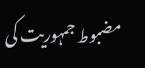مضبوط جمہوریت کی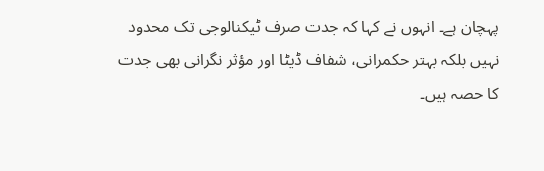پہچان ہے۔ انہوں نے کہا کہ جدت صرف ٹیکنالوجی تک محدود نہیں بلکہ بہتر حکمرانی، شفاف ڈیٹا اور مؤثر نگرانی بھی جدت کا حصہ ہیں۔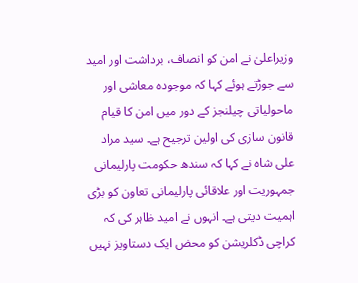وزیراعلیٰ نے امن کو انصاف، برداشت اور امید سے جوڑتے ہوئے کہا کہ موجودہ معاشی اور ماحولیاتی چیلنجز کے دور میں امن کا قیام قانون سازی کی اولین ترجیح ہے۔ سید مراد علی شاہ نے کہا کہ سندھ حکومت پارلیمانی جمہوریت اور علاقائی پارلیمانی تعاون کو بڑی اہمیت دیتی ہے۔ انہوں نے امید ظاہر کی کہ کراچی ڈکلریشن کو محض ایک دستاویز نہیں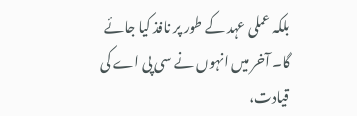بلکہ عملی عہد کے طور پر نافذ کیا جائے گا۔ آخر میں انہوں نے سی پی اے کی قیادت،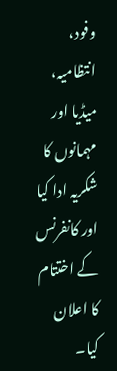وفود، انتظامیہ، میڈیا اور مہمانوں کا شکریہ ادا کیا اور کانفرنس کے اختتام کا اعلان کیا۔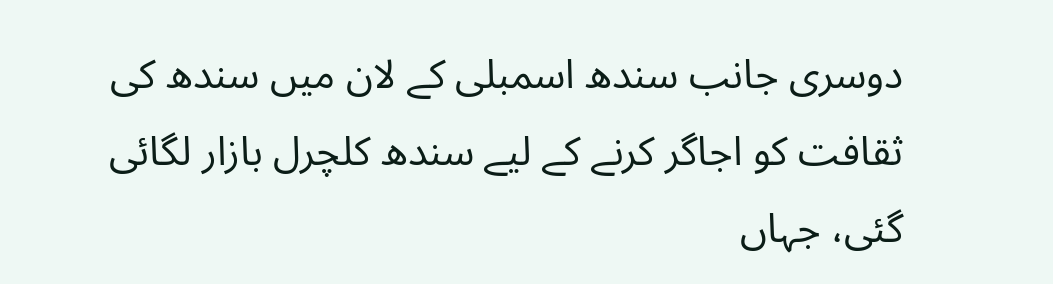دوسری جانب سندھ اسمبلی کے لان میں سندھ کی ثقافت کو اجاگر کرنے کے لیے سندھ کلچرل بازار لگائی گئی، جہاں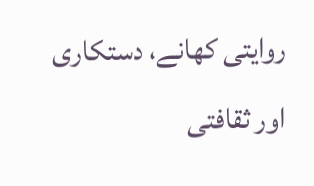روایتی کھانے، دستکاری اور ثقافتی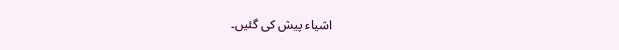اشیاء پیش کی گئیں۔